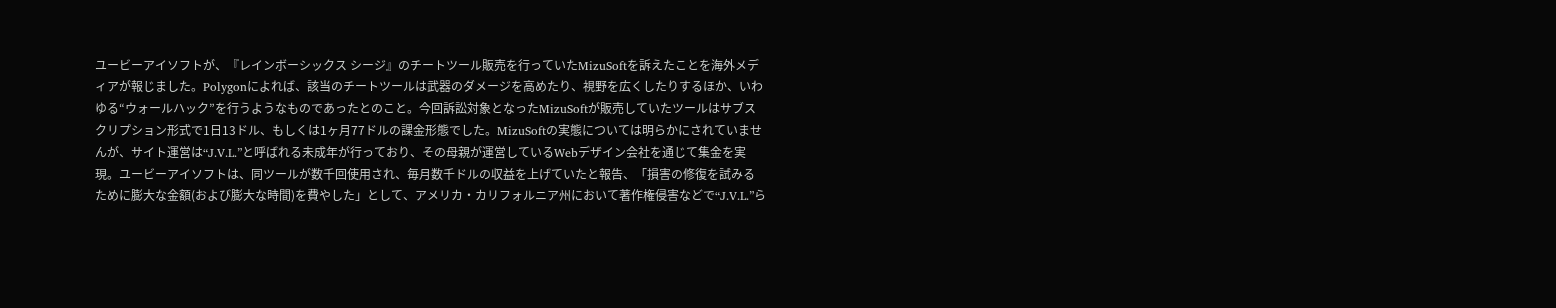ユービーアイソフトが、『レインボーシックス シージ』のチートツール販売を行っていたMizuSoftを訴えたことを海外メディアが報じました。Polygonによれば、該当のチートツールは武器のダメージを高めたり、視野を広くしたりするほか、いわゆる“ウォールハック”を行うようなものであったとのこと。今回訴訟対象となったMizuSoftが販売していたツールはサブスクリプション形式で1日13ドル、もしくは1ヶ月77ドルの課金形態でした。MizuSoftの実態については明らかにされていませんが、サイト運営は“J.V.L.”と呼ばれる未成年が行っており、その母親が運営しているWebデザイン会社を通じて集金を実現。ユービーアイソフトは、同ツールが数千回使用され、毎月数千ドルの収益を上げていたと報告、「損害の修復を試みるために膨大な金額(および膨大な時間)を費やした」として、アメリカ・カリフォルニア州において著作権侵害などで“J.V.L.”ら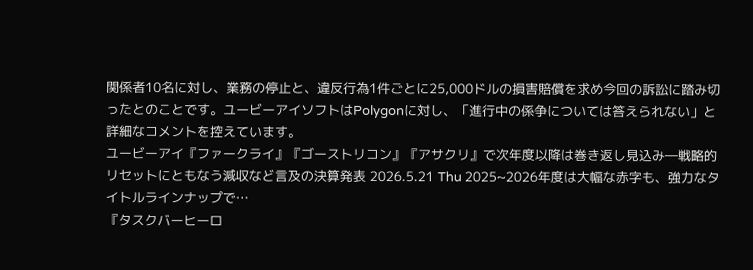関係者10名に対し、業務の停止と、違反行為1件ごとに25,000ドルの損害賠償を求め今回の訴訟に踏み切ったとのことです。ユービーアイソフトはPolygonに対し、「進行中の係争については答えられない」と詳細なコメントを控えています。
ユービーアイ『ファークライ』『ゴーストリコン』『アサクリ』で次年度以降は巻き返し見込み―戦略的リセットにともなう減収など言及の決算発表 2026.5.21 Thu 2025~2026年度は大幅な赤字も、強力なタイトルラインナップで…
『タスクバーヒーロ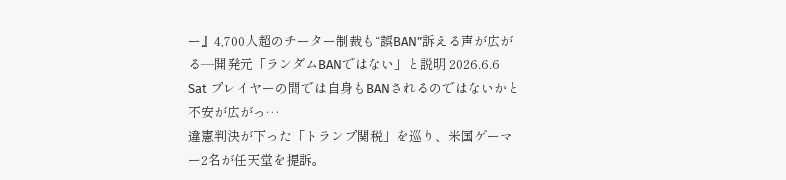ー』4,700人超のチーター制裁も“誤BAN”訴える声が広がる―開発元「ランダムBANではない」と説明 2026.6.6 Sat プレイヤーの間では自身もBANされるのではないかと不安が広がっ…
違憲判決が下った「トランプ関税」を巡り、米国ゲーマー2名が任天堂を提訴。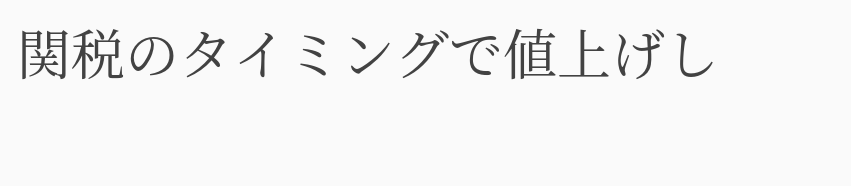関税のタイミングで値上げし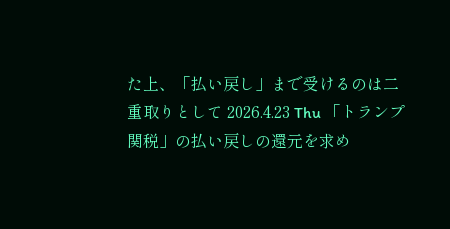た上、「払い戻し」まで受けるのは二重取りとして 2026.4.23 Thu 「トランプ関税」の払い戻しの還元を求め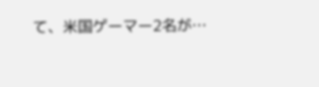て、米国ゲーマー2名が…